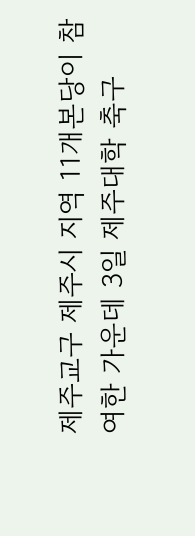제주교구 제주시 지역 11개본당이 참여한 가운데 3일 제주대학 축구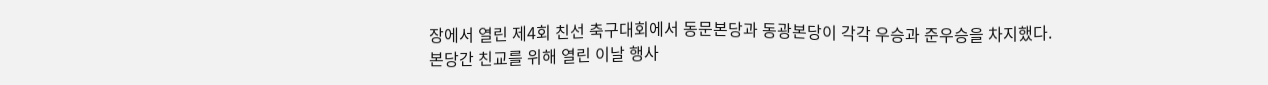장에서 열린 제4회 친선 축구대회에서 동문본당과 동광본당이 각각 우승과 준우승을 차지했다.
본당간 친교를 위해 열린 이날 행사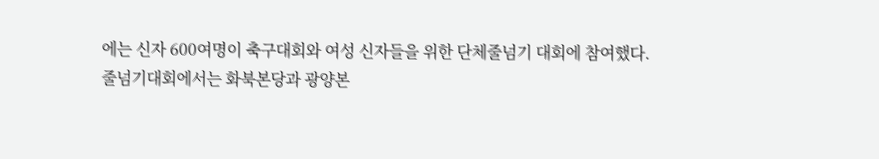에는 신자 600여명이 축구대회와 여성 신자들을 위한 단체줄넘기 대회에 참여했다. 줄넘기대회에서는 화북본당과 광양본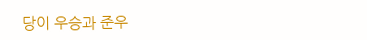당이 우승과 준우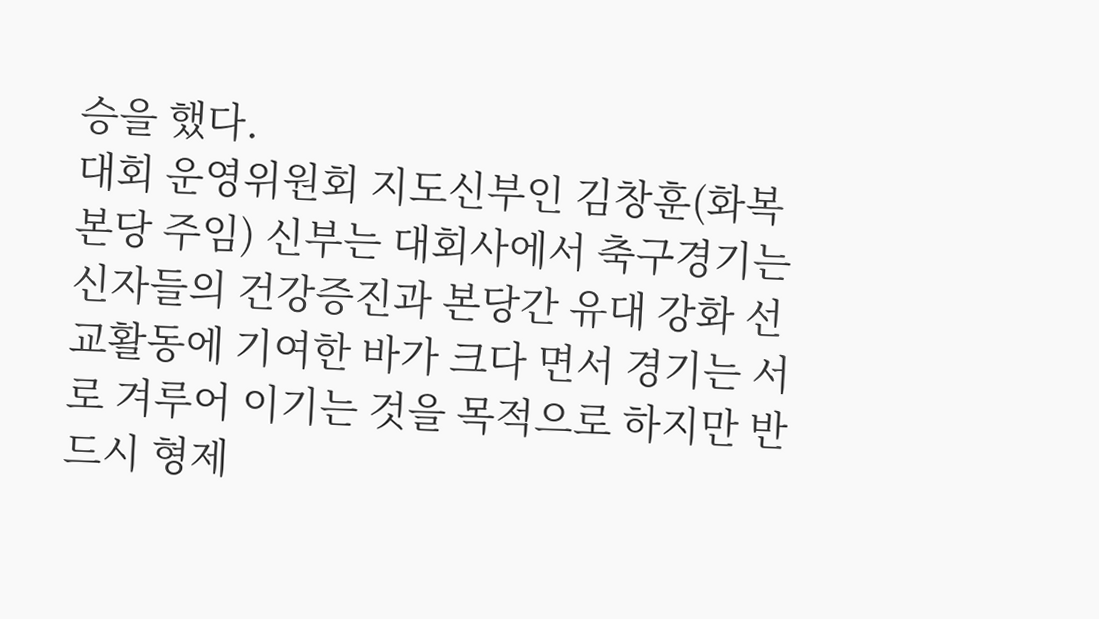승을 했다.
대회 운영위원회 지도신부인 김창훈(화복본당 주임) 신부는 대회사에서 축구경기는 신자들의 건강증진과 본당간 유대 강화 선교활동에 기여한 바가 크다 면서 경기는 서로 겨루어 이기는 것을 목적으로 하지만 반드시 형제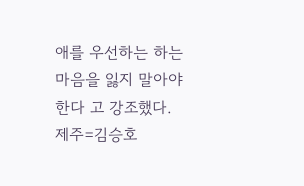애를 우선하는 하는 마음을 잃지 말아야 한다 고 강조했다.
제주=김승호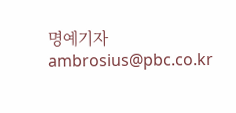명예기자 ambrosius@pbc.co.kr